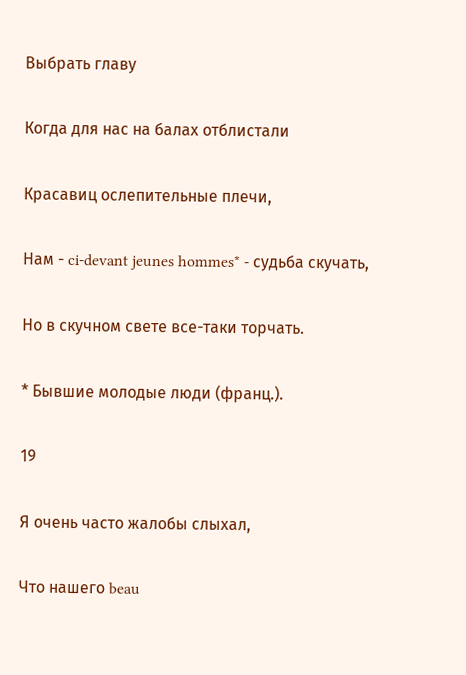Выбрать главу

Когда для нас на балах отблистали

Красавиц ослепительные плечи,

Нам - ci-devant jeunes hommes* - судьба скучать,

Но в скучном свете все-таки торчать.

* Бывшие молодые люди (франц.).

19

Я очень часто жалобы слыхал,

Что нашего beau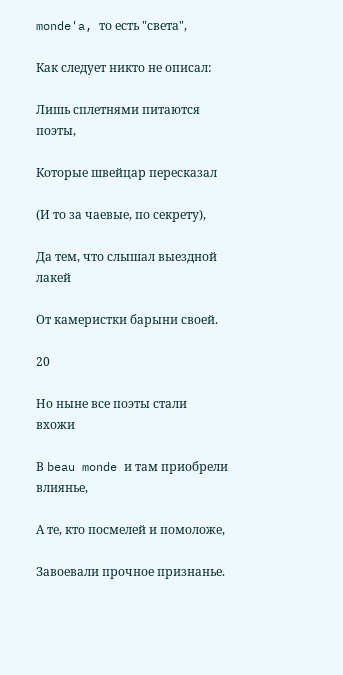monde'a, то есть "света",

Как следует никто не описал:

Лишь сплетнями питаются поэты,

Которые швейцар пересказал

(И то за чаевые, по секрету),

Да тем, что слышал выездной лакей

От камеристки барыни своей.

20

Но ныне все поэты стали вхожи

В beau monde и там приобрели влиянье,

А те, кто посмелей и помоложе,

Завоевали прочное признанье.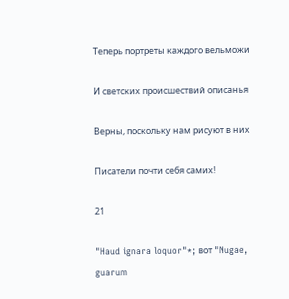Теперь портреты каждого вельможи

И светских происшествий описанья

Верны, поскольку нам рисуют в них

Писатели почти себя самих!

21

"Haud ignara loquor"*; вот "Nugae, guarum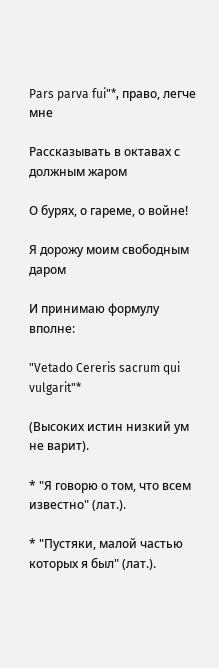Pars parva fui"*, право, легче мне

Рассказывать в октавах с должным жаром

О бурях, о гареме, о войне!

Я дорожу моим свободным даром

И принимаю формулу вполне:

"Vetado Cereris sacrum qui vulgarit"*

(Высоких истин низкий ум не варит).

* "Я говорю о том, что всем известно" (лат.).

* "Пустяки, малой частью которых я был" (лат.).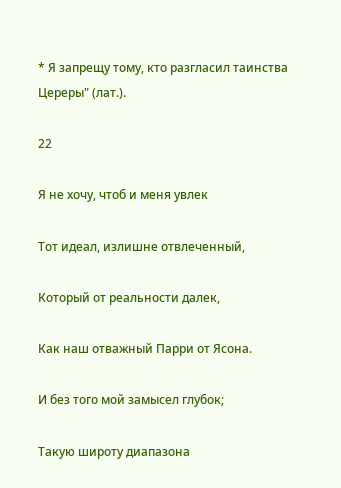* Я запрещу тому, кто разгласил таинства Цереры" (лат.).

22

Я не хочу, чтоб и меня увлек

Тот идеал, излишне отвлеченный,

Который от реальности далек,

Как наш отважный Парри от Ясона.

И без того мой замысел глубок;

Такую широту диапазона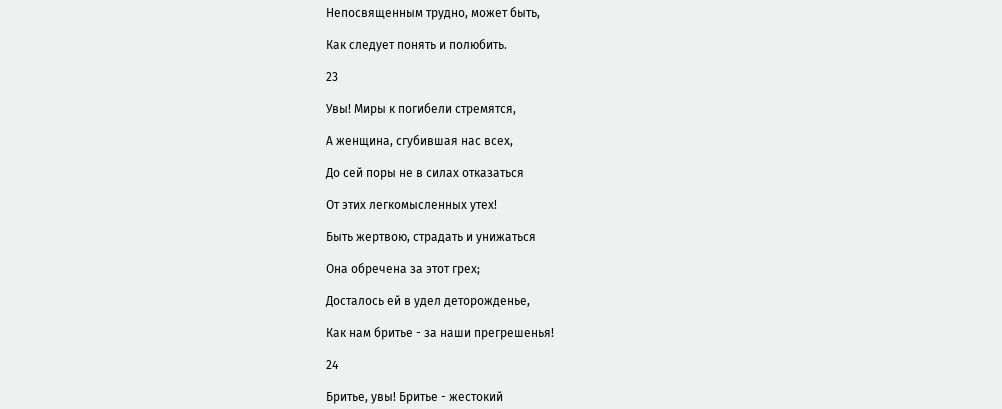Непосвященным трудно, может быть,

Как следует понять и полюбить.

23

Увы! Миры к погибели стремятся,

А женщина, сгубившая нас всех,

До сей поры не в силах отказаться

От этих легкомысленных утех!

Быть жертвою, страдать и унижаться

Она обречена за этот грех;

Досталось ей в удел деторожденье,

Как нам бритье - за наши прегрешенья!

24

Бритье, увы! Бритье - жестокий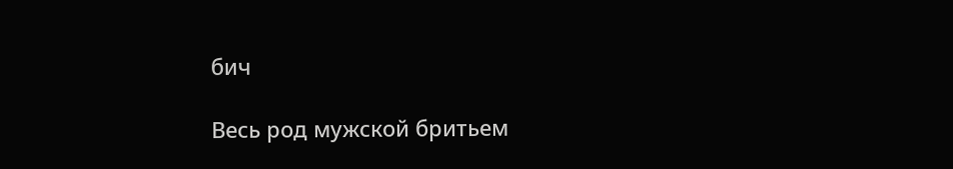бич

Весь род мужской бритьем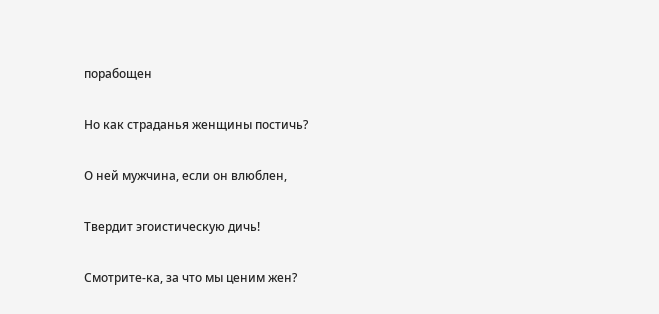порабощен

Но как страданья женщины постичь?

О ней мужчина, если он влюблен,

Твердит эгоистическую дичь!

Смотрите-ка, за что мы ценим жен?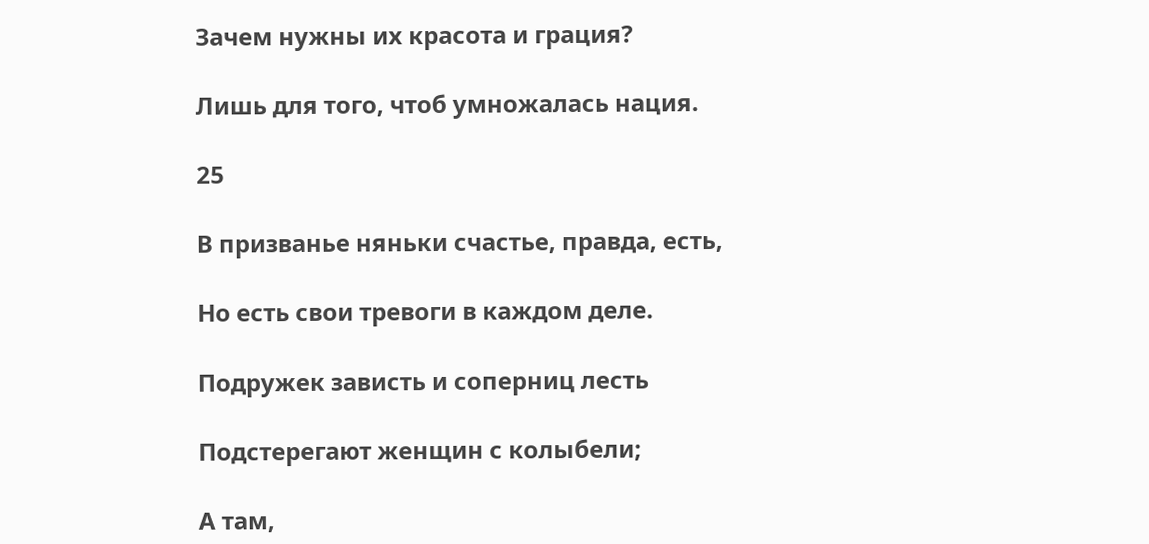Зачем нужны их красота и грация?

Лишь для того, чтоб умножалась нация.

25

В призванье няньки счастье, правда, есть,

Но есть свои тревоги в каждом деле.

Подружек зависть и соперниц лесть

Подстерегают женщин с колыбели;

А там,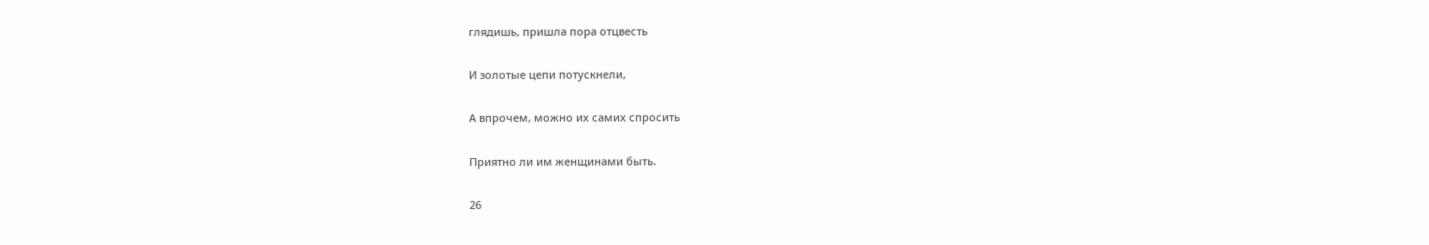глядишь, пришла пора отцвесть

И золотые цепи потускнели,

А впрочем, можно их самих спросить

Приятно ли им женщинами быть.

26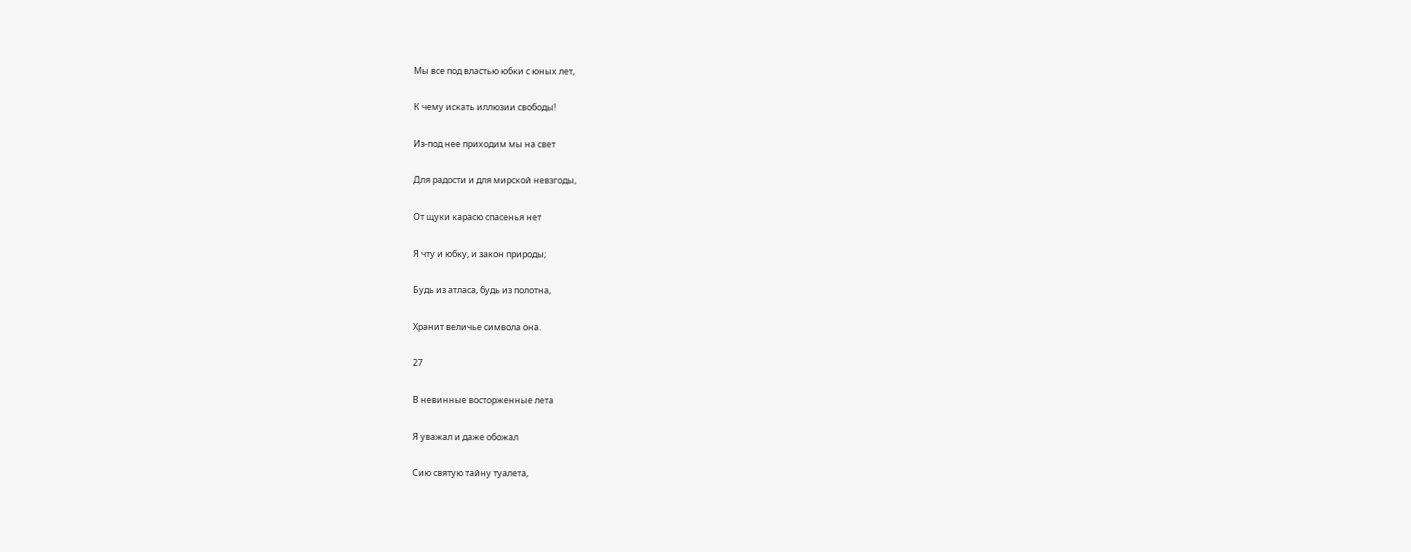Мы все под властью юбки с юных лет,

К чему искать иллюзии свободы!

Из-под нее приходим мы на свет

Для радости и для мирской невзгоды,

От щуки карасю спасенья нет

Я чту и юбку, и закон природы;

Будь из атласа, будь из полотна,

Хранит величье символа она.

27

В невинные восторженные лета

Я уважал и даже обожал

Сию святую тайну туалета,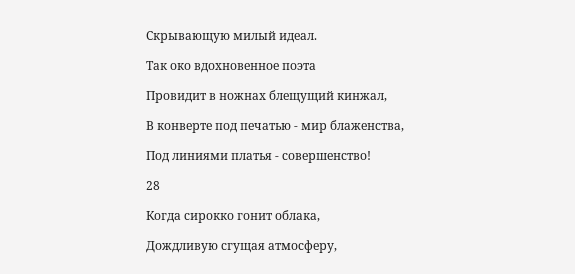Скрывающую милый идеал.

Так око вдохновенное поэта

Провидит в ножнах блещущий кинжал,

В конверте под печатью - мир блаженства,

Под линиями платья - совершенство!

28

Когда сирокко гонит облака,

Дождливую сгущая атмосферу,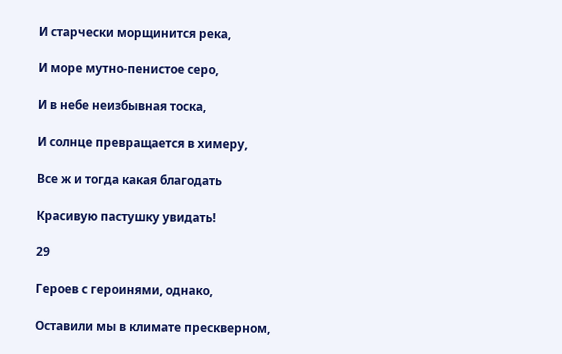И старчески морщинится река,

И море мутно-пенистое серо,

И в небе неизбывная тоска,

И солнце превращается в химеру,

Все ж и тогда какая благодать

Красивую пастушку увидать!

29

Героев с героинями, однако,

Оставили мы в климате прескверном,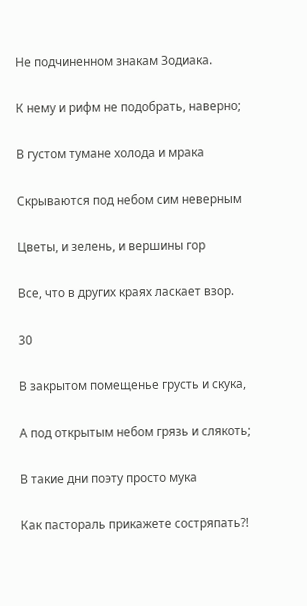Не подчиненном знакам Зодиака.

К нему и рифм не подобрать, наверно;

В густом тумане холода и мрака

Скрываются под небом сим неверным

Цветы, и зелень, и вершины гор

Все, что в других краях ласкает взор.

30

В закрытом помещенье грусть и скука,

А под открытым небом грязь и слякоть;

В такие дни поэту просто мука

Как пастораль прикажете состряпать?!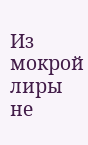Из мокрой лиры не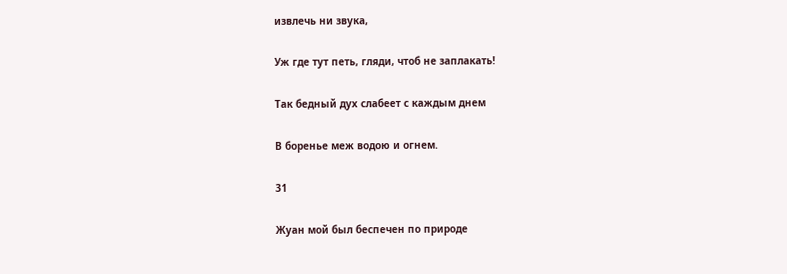извлечь ни звука,

Уж где тут петь, гляди, чтоб не заплакать!

Так бедный дух слабеет с каждым днем

В боренье меж водою и огнем.

31

Жуан мой был беспечен по природе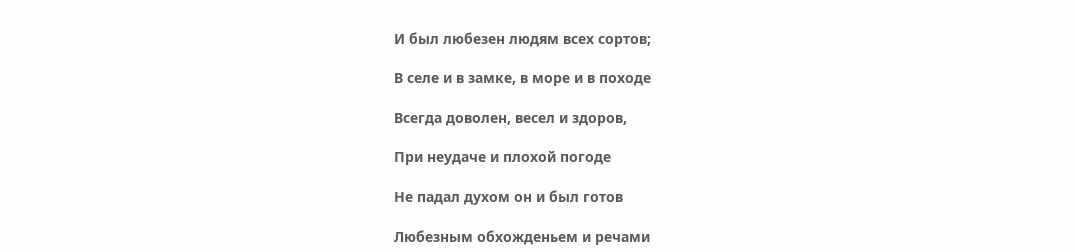И был любезен людям всех сортов;

В селе и в замке, в море и в походе

Всегда доволен, весел и здоров,

При неудаче и плохой погоде

Не падал духом он и был готов

Любезным обхожденьем и речами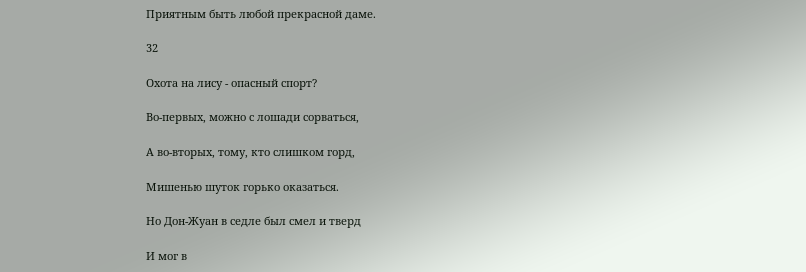Приятным быть любой прекрасной даме.

32

Охота на лису - опасный спорт?

Во-первых, можно с лошади сорваться,

А во-вторых, тому, кто слишком горд,

Мишенью шуток горько оказаться.

Но Дон-Жуан в седле был смел и тверд

И мог в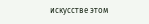искусстве этом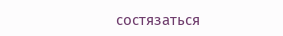состязаться